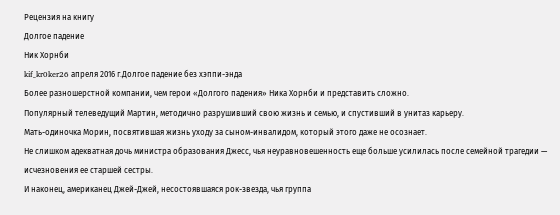Рецензия на книгу
Долгое падение
Ник Хорнби
kif_kr0ker26 апреля 2016 г.Долгое падение без хэппи-энда
Более разношерстной компании, чем герои «Долгого падения» Ника Хорнби и представить сложно.
Популярный телеведущий Мартин, методично разрушивший свою жизнь и семью, и спустивший в унитаз карьеру.
Мать-одиночка Морин, посвятившая жизнь уходу за сыном-инвалидом, который этого даже не осознает.
Не слишком адекватная дочь министра образования Джесс, чья неуравновешенность еще больше усилилась после семейной трагедии — исчезновения ее старшей сестры.
И наконец, американец Джей-Джей, несостоявшаяся рок-звезда, чья группа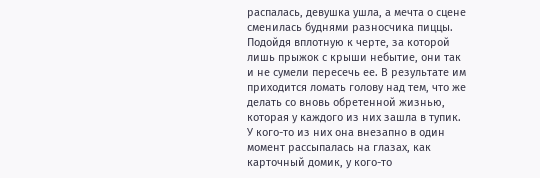распалась, девушка ушла, а мечта о сцене сменилась буднями разносчика пиццы.
Подойдя вплотную к черте, за которой лишь прыжок с крыши небытие, они так и не сумели пересечь ее. В результате им приходится ломать голову над тем, что же делать со вновь обретенной жизнью, которая у каждого из них зашла в тупик.
У кого-то из них она внезапно в один момент рассыпалась на глазах, как карточный домик, у кого-то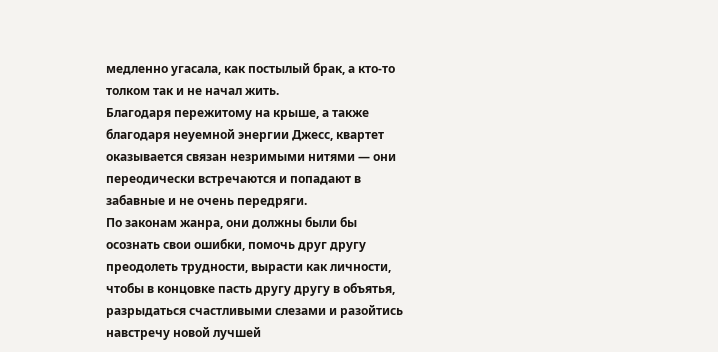медленно угасала, как постылый брак, а кто-то толком так и не начал жить.
Благодаря пережитому на крыше, а также благодаря неуемной энергии Джесс, квартет оказывается связан незримыми нитями — они переодически встречаются и попадают в забавные и не очень передряги.
По законам жанра, они должны были бы осознать свои ошибки, помочь друг другу преодолеть трудности, вырасти как личности, чтобы в концовке пасть другу другу в объятья, разрыдаться счастливыми слезами и разойтись навстречу новой лучшей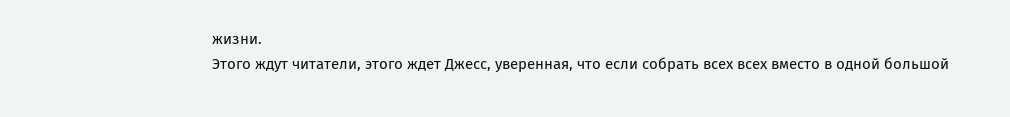жизни.
Этого ждут читатели, этого ждет Джесс, уверенная, что если собрать всех всех вместо в одной большой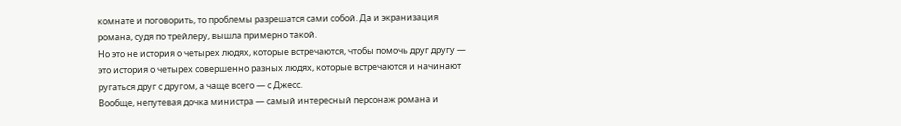комнате и поговорить, то проблемы разрешатся сами собой. Да и экранизация романа, судя по трейлеру, вышла примерно такой.
Но это не история о четырех людях, которые встречаются, чтобы помочь друг другу — это история о четырех совершенно разных людях, которые встречаются и начинают ругаться друг с другом, а чаще всего — с Джесс.
Вообще, непутевая дочка министра — самый интересный персонаж романа и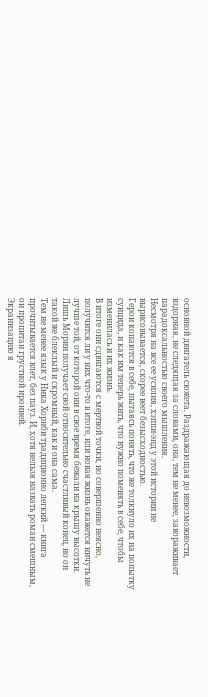основной двигатель сюжета. Раздражающая до невозможности, вздорная, не следящая за словами, она, тем не менее, завораживает парадоксальностью своего мышления.
Несмотря на все ее усилия, хэппи-энд у этой истории не вырисовывается, скорее веет безысходностью.
Герои копаются в себе, пытаясь понять, что же толкнуло их на попытку суицида, и как им теперь жить, что нужно поменять в себе, чтобы изменилась и их жизнь.
В итоге они сдвигаются с мертвой точки, но совершенно неясно, получится ли у них что-то в итоге, или новая жизнь окажется ничуть не лучше той, от которой они в свое время бежали на крышу высотки.
Лишь Морин получает свой относительно счастливый конец, но он такой же блеклый и скромный, как и она сама.
Тем не менее язык у Ника Хорнби традиционно легкий — книга прочитывается влет, без пауз. И, хотя нельзя назвать роман смешным, он пропитан грустной иронией.
Экранизацию я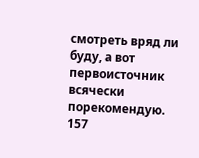смотреть вряд ли буду, а вот первоисточник всячески порекомендую.
157